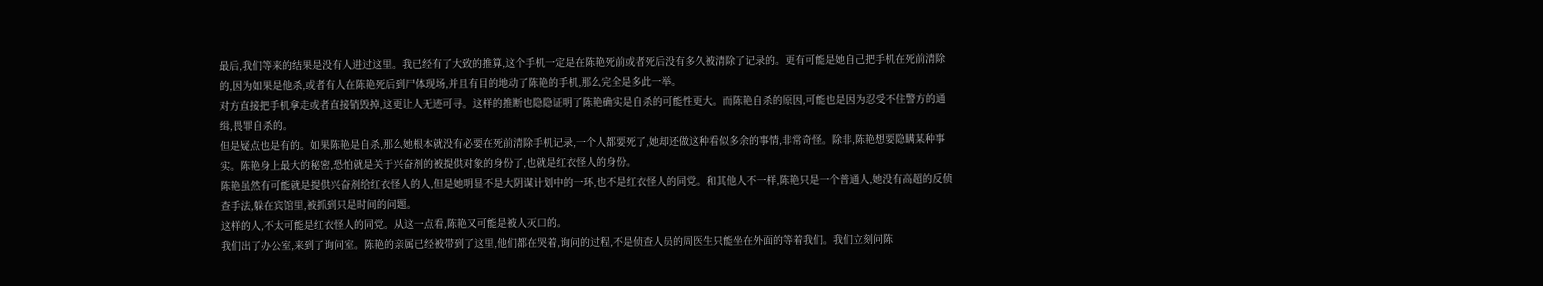最后,我们等来的结果是没有人进过这里。我已经有了大致的推算,这个手机一定是在陈艳死前或者死后没有多久被清除了记录的。更有可能是她自己把手机在死前清除的,因为如果是他杀,或者有人在陈艳死后到尸体现场,并且有目的地动了陈艳的手机,那么完全是多此一举。
对方直接把手机拿走或者直接销毁掉,这更让人无迹可寻。这样的推断也隐隐证明了陈艳确实是自杀的可能性更大。而陈艳自杀的原因,可能也是因为忍受不住警方的通缉,畏罪自杀的。
但是疑点也是有的。如果陈艳是自杀,那么她根本就没有必要在死前清除手机记录,一个人都要死了,她却还做这种看似多余的事情,非常奇怪。除非,陈艳想要隐瞒某种事实。陈艳身上最大的秘密,恐怕就是关于兴奋剂的被提供对象的身份了,也就是红衣怪人的身份。
陈艳虽然有可能就是提供兴奋剂给红衣怪人的人,但是她明显不是大阴谋计划中的一环,也不是红衣怪人的同党。和其他人不一样,陈艳只是一个普通人,她没有高超的反侦查手法,躲在宾馆里,被抓到只是时间的问题。
这样的人,不太可能是红衣怪人的同党。从这一点看,陈艳又可能是被人灭口的。
我们出了办公室,来到了询问室。陈艳的亲属已经被带到了这里,他们都在哭着,询问的过程,不是侦查人员的周医生只能坐在外面的等着我们。我们立刻问陈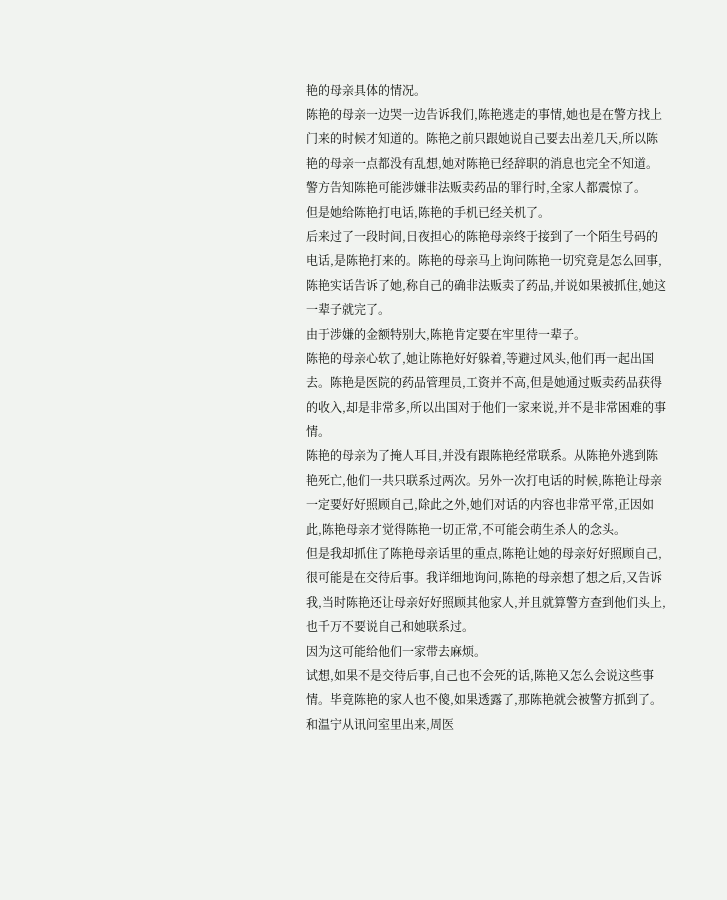艳的母亲具体的情况。
陈艳的母亲一边哭一边告诉我们,陈艳逃走的事情,她也是在警方找上门来的时候才知道的。陈艳之前只跟她说自己要去出差几天,所以陈艳的母亲一点都没有乱想,她对陈艳已经辞职的消息也完全不知道。警方告知陈艳可能涉嫌非法贩卖药品的罪行时,全家人都震惊了。
但是她给陈艳打电话,陈艳的手机已经关机了。
后来过了一段时间,日夜担心的陈艳母亲终于接到了一个陌生号码的电话,是陈艳打来的。陈艳的母亲马上询问陈艳一切究竟是怎么回事,陈艳实话告诉了她,称自己的确非法贩卖了药品,并说如果被抓住,她这一辈子就完了。
由于涉嫌的金额特别大,陈艳肯定要在牢里待一辈子。
陈艳的母亲心软了,她让陈艳好好躲着,等避过风头,他们再一起出国去。陈艳是医院的药品管理员,工资并不高,但是她通过贩卖药品获得的收入,却是非常多,所以出国对于他们一家来说,并不是非常困难的事情。
陈艳的母亲为了掩人耳目,并没有跟陈艳经常联系。从陈艳外逃到陈艳死亡,他们一共只联系过两次。另外一次打电话的时候,陈艳让母亲一定要好好照顾自己,除此之外,她们对话的内容也非常平常,正因如此,陈艳母亲才觉得陈艳一切正常,不可能会萌生杀人的念头。
但是我却抓住了陈艳母亲话里的重点,陈艳让她的母亲好好照顾自己,很可能是在交待后事。我详细地询问,陈艳的母亲想了想之后,又告诉我,当时陈艳还让母亲好好照顾其他家人,并且就算警方查到他们头上,也千万不要说自己和她联系过。
因为这可能给他们一家带去麻烦。
试想,如果不是交待后事,自己也不会死的话,陈艳又怎么会说这些事情。毕竟陈艳的家人也不傻,如果透露了,那陈艳就会被警方抓到了。
和温宁从讯问室里出来,周医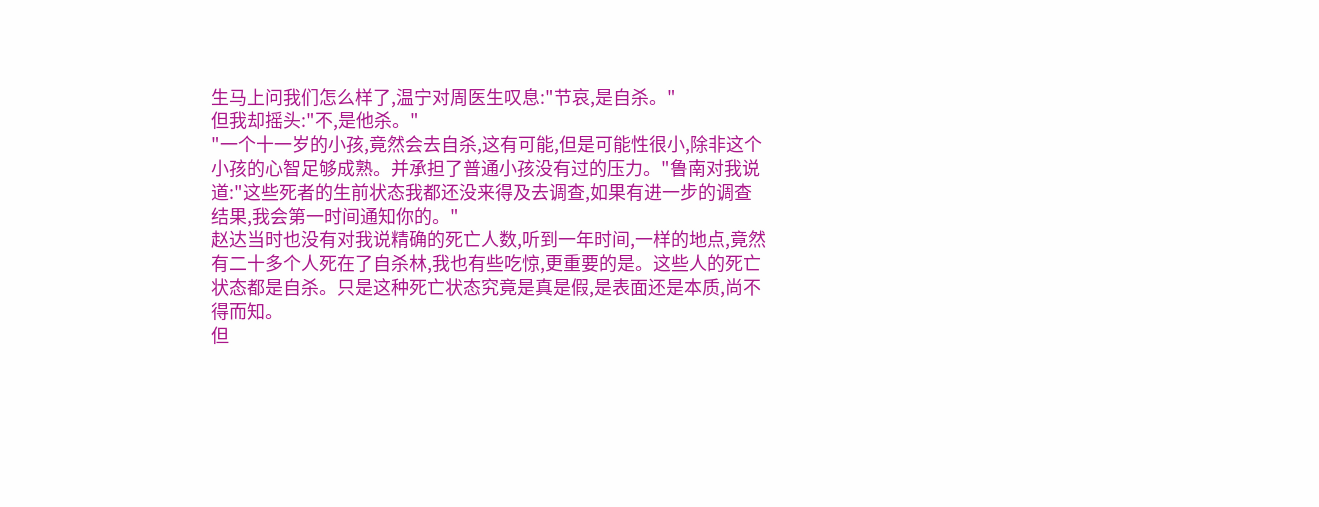生马上问我们怎么样了,温宁对周医生叹息:"节哀,是自杀。"
但我却摇头:"不,是他杀。"
"一个十一岁的小孩,竟然会去自杀,这有可能,但是可能性很小,除非这个小孩的心智足够成熟。并承担了普通小孩没有过的压力。"鲁南对我说道:"这些死者的生前状态我都还没来得及去调查,如果有进一步的调查结果,我会第一时间通知你的。"
赵达当时也没有对我说精确的死亡人数,听到一年时间,一样的地点,竟然有二十多个人死在了自杀林,我也有些吃惊,更重要的是。这些人的死亡状态都是自杀。只是这种死亡状态究竟是真是假,是表面还是本质,尚不得而知。
但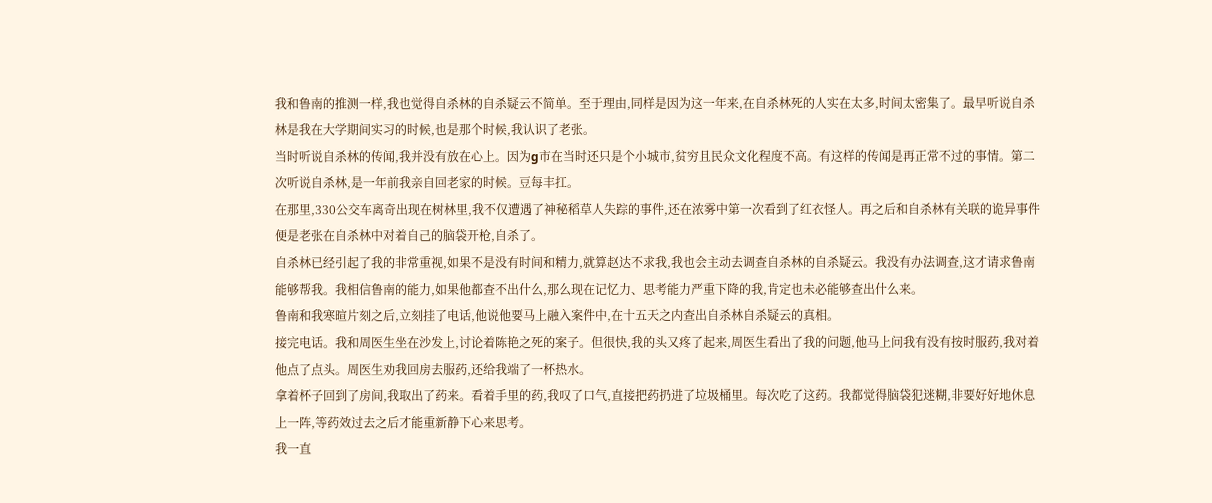我和鲁南的推测一样,我也觉得自杀林的自杀疑云不简单。至于理由,同样是因为这一年来,在自杀林死的人实在太多,时间太密集了。最早听说自杀林是我在大学期间实习的时候,也是那个时候,我认识了老张。
当时听说自杀林的传闻,我并没有放在心上。因为g市在当时还只是个小城市,贫穷且民众文化程度不高。有这样的传闻是再正常不过的事情。第二次听说自杀林,是一年前我亲自回老家的时候。豆每丰扛。
在那里,330公交车离奇出现在树林里,我不仅遭遇了神秘稻草人失踪的事件,还在浓雾中第一次看到了红衣怪人。再之后和自杀林有关联的诡异事件便是老张在自杀林中对着自己的脑袋开枪,自杀了。
自杀林已经引起了我的非常重视,如果不是没有时间和精力,就算赵达不求我,我也会主动去调查自杀林的自杀疑云。我没有办法调查,这才请求鲁南能够帮我。我相信鲁南的能力,如果他都查不出什么,那么现在记忆力、思考能力严重下降的我,肯定也未必能够查出什么来。
鲁南和我寒暄片刻之后,立刻挂了电话,他说他要马上融入案件中,在十五天之内查出自杀林自杀疑云的真相。
接完电话。我和周医生坐在沙发上,讨论着陈艳之死的案子。但很快,我的头又疼了起来,周医生看出了我的问题,他马上问我有没有按时服药,我对着他点了点头。周医生劝我回房去服药,还给我端了一杯热水。
拿着杯子回到了房间,我取出了药来。看着手里的药,我叹了口气,直接把药扔进了垃圾桶里。每次吃了这药。我都觉得脑袋犯迷糊,非要好好地休息上一阵,等药效过去之后才能重新静下心来思考。
我一直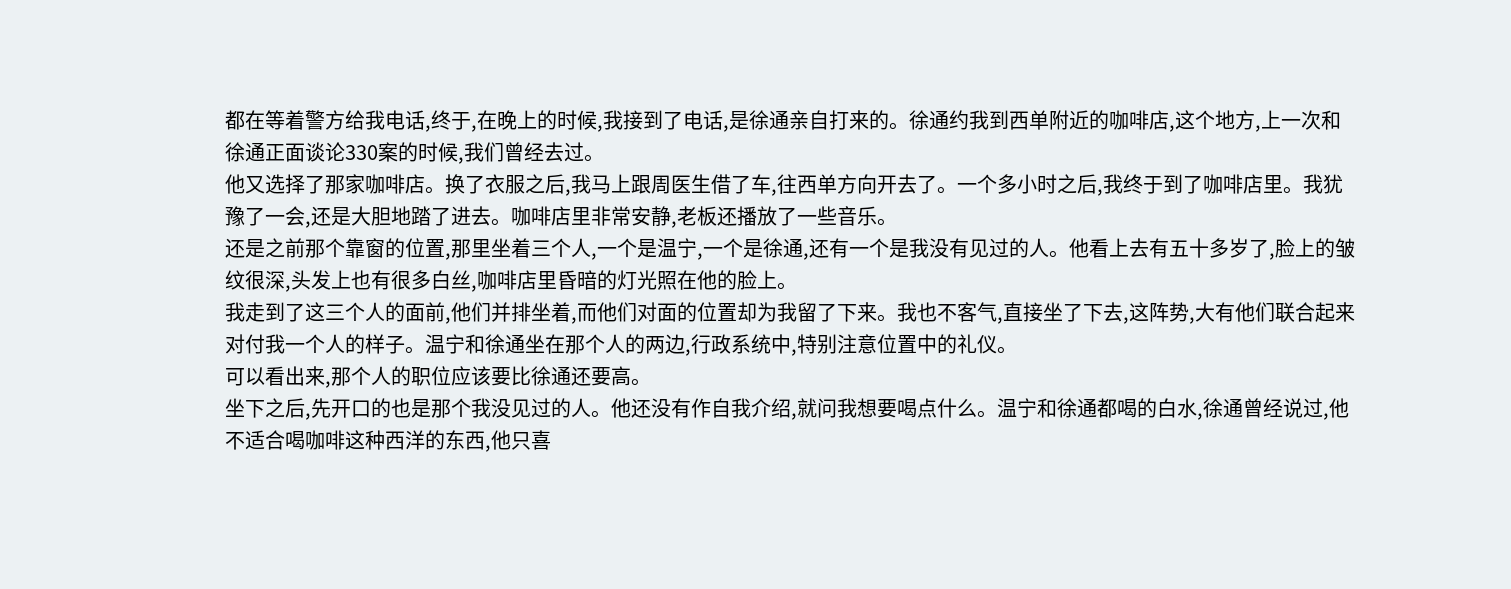都在等着警方给我电话,终于,在晚上的时候,我接到了电话,是徐通亲自打来的。徐通约我到西单附近的咖啡店,这个地方,上一次和徐通正面谈论330案的时候,我们曾经去过。
他又选择了那家咖啡店。换了衣服之后,我马上跟周医生借了车,往西单方向开去了。一个多小时之后,我终于到了咖啡店里。我犹豫了一会,还是大胆地踏了进去。咖啡店里非常安静,老板还播放了一些音乐。
还是之前那个靠窗的位置,那里坐着三个人,一个是温宁,一个是徐通,还有一个是我没有见过的人。他看上去有五十多岁了,脸上的皱纹很深,头发上也有很多白丝,咖啡店里昏暗的灯光照在他的脸上。
我走到了这三个人的面前,他们并排坐着,而他们对面的位置却为我留了下来。我也不客气,直接坐了下去,这阵势,大有他们联合起来对付我一个人的样子。温宁和徐通坐在那个人的两边,行政系统中,特别注意位置中的礼仪。
可以看出来,那个人的职位应该要比徐通还要高。
坐下之后,先开口的也是那个我没见过的人。他还没有作自我介绍,就问我想要喝点什么。温宁和徐通都喝的白水,徐通曾经说过,他不适合喝咖啡这种西洋的东西,他只喜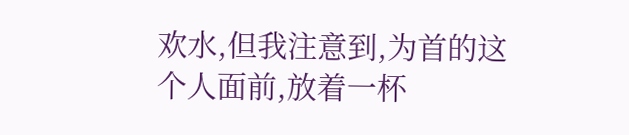欢水,但我注意到,为首的这个人面前,放着一杯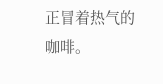正冒着热气的咖啡。